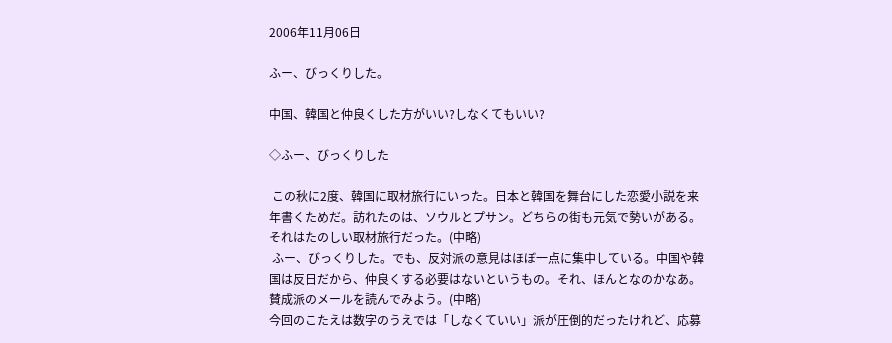2006年11月06日

ふー、びっくりした。

中国、韓国と仲良くした方がいい?しなくてもいい?

◇ふー、びっくりした

 この秋に2度、韓国に取材旅行にいった。日本と韓国を舞台にした恋愛小説を来年書くためだ。訪れたのは、ソウルとプサン。どちらの街も元気で勢いがある。それはたのしい取材旅行だった。(中略)
 ふー、びっくりした。でも、反対派の意見はほぼ一点に集中している。中国や韓国は反日だから、仲良くする必要はないというもの。それ、ほんとなのかなあ。賛成派のメールを読んでみよう。(中略)
今回のこたえは数字のうえでは「しなくていい」派が圧倒的だったけれど、応募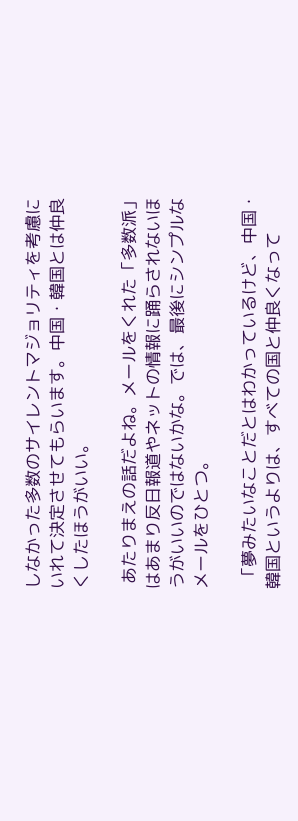しなかった多数のサイレントマジョリティを考慮にいれて決定させてもらいます。中国・韓国とは仲良くしたほうがいい。

 あたりまえの話だよね。メールをくれた「多数派」はあまり反日報道やネットの情報に踊らされないほうがいいのではないかな。では、最後にシンプルなメールをひとつ。

 「夢みたいなことだとはわかっているけど、中国・韓国というよりは、すべての国と仲良くなって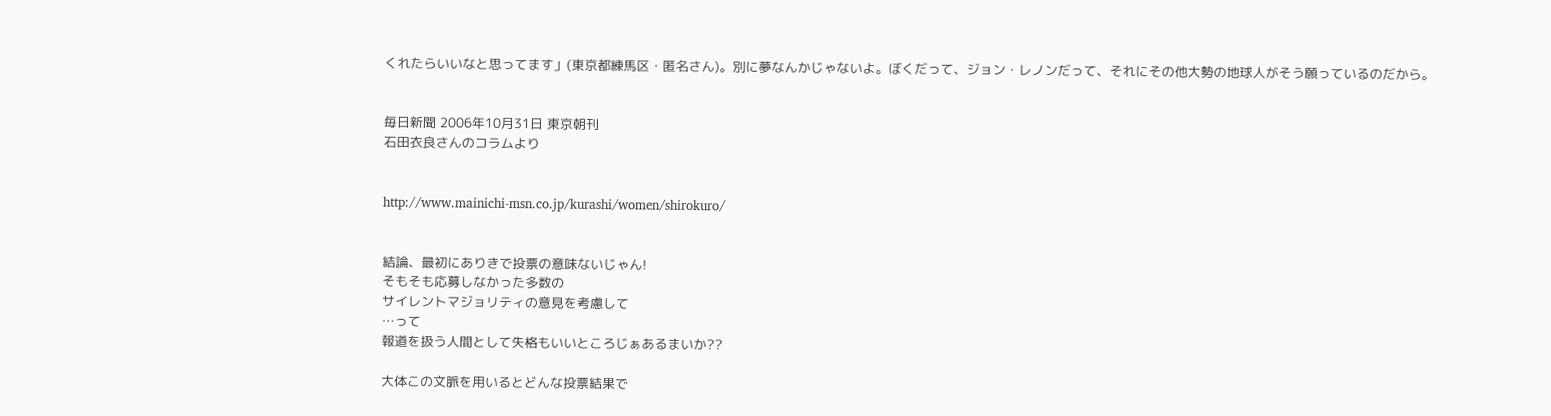くれたらいいなと思ってます」(東京都練馬区・匿名さん)。別に夢なんかじゃないよ。ぼくだって、ジョン・レノンだって、それにその他大勢の地球人がそう願っているのだから。


毎日新聞 2006年10月31日 東京朝刊
石田衣良さんのコラムより


http://www.mainichi-msn.co.jp/kurashi/women/shirokuro/


結論、最初にありきで投票の意味ないじゃん!
そもそも応募しなかった多数の
サイレントマジョリティの意見を考慮して
…って
報道を扱う人間として失格もいいところじぁあるまいか??

大体この文脈を用いるとどんな投票結果で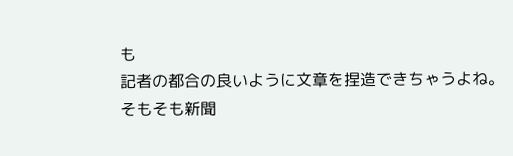も
記者の都合の良いように文章を捏造できちゃうよね。
そもそも新聞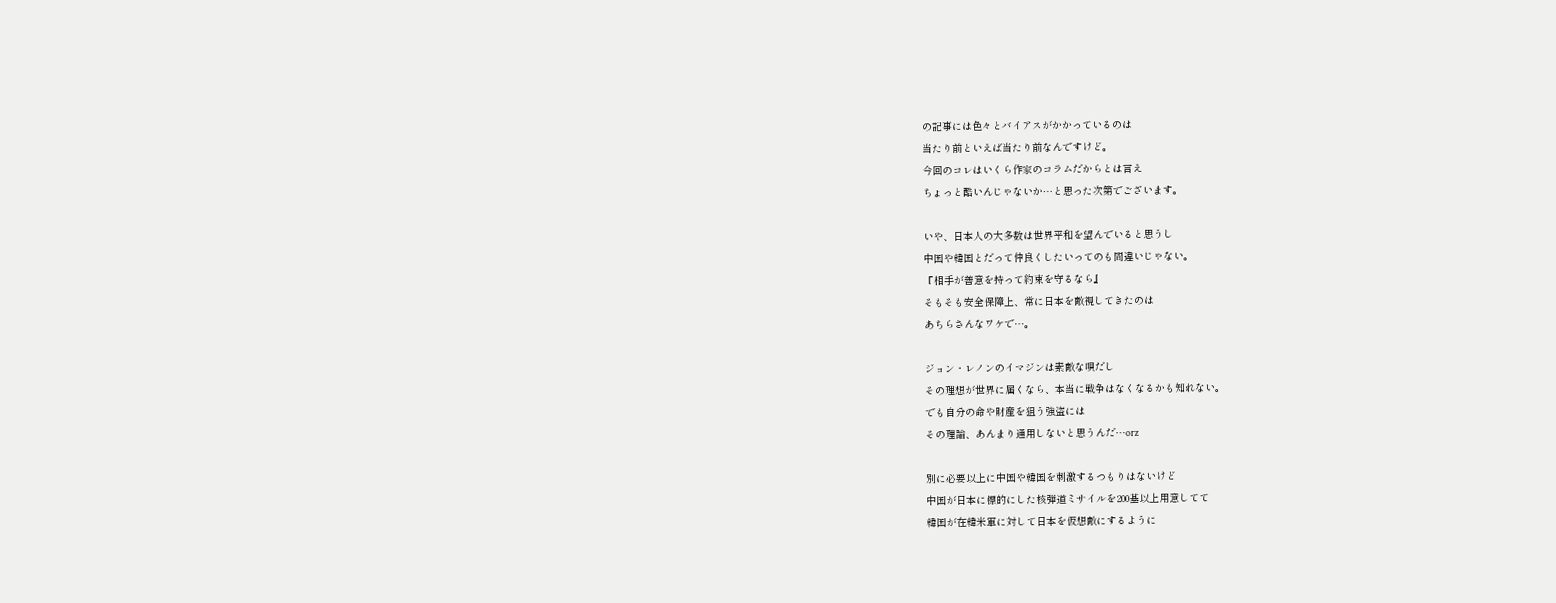の記事には色々とバイアスがかかっているのは
当たり前といえば当たり前なんですけど。
今回のコレはいくら作家のコラムだからとは言え
ちょっと酷いんじゃないか…と思った次第でございます。

いや、日本人の大多数は世界平和を望んでいると思うし
中国や韓国とだって仲良くしたいってのも間違いじゃない。
『相手が善意を持って約束を守るなら』
そもそも安全保障上、常に日本を敵視してきたのは
あちらさんなワケで…。

ジョン・レノンのイマジンは素敵な唄だし
その理想が世界に届くなら、本当に戦争はなくなるかも知れない。
でも自分の命や財産を狙う強盗には
その理論、あんまり通用しないと思うんだ…orz

別に必要以上に中国や韓国を刺激するつもりはないけど
中国が日本に標的にした核弾道ミサイルを200基以上用意してて
韓国が在韓米軍に対して日本を仮想敵にするように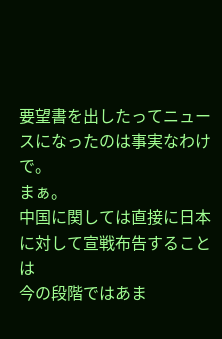要望書を出したってニュースになったのは事実なわけで。
まぁ。
中国に関しては直接に日本に対して宣戦布告することは
今の段階ではあま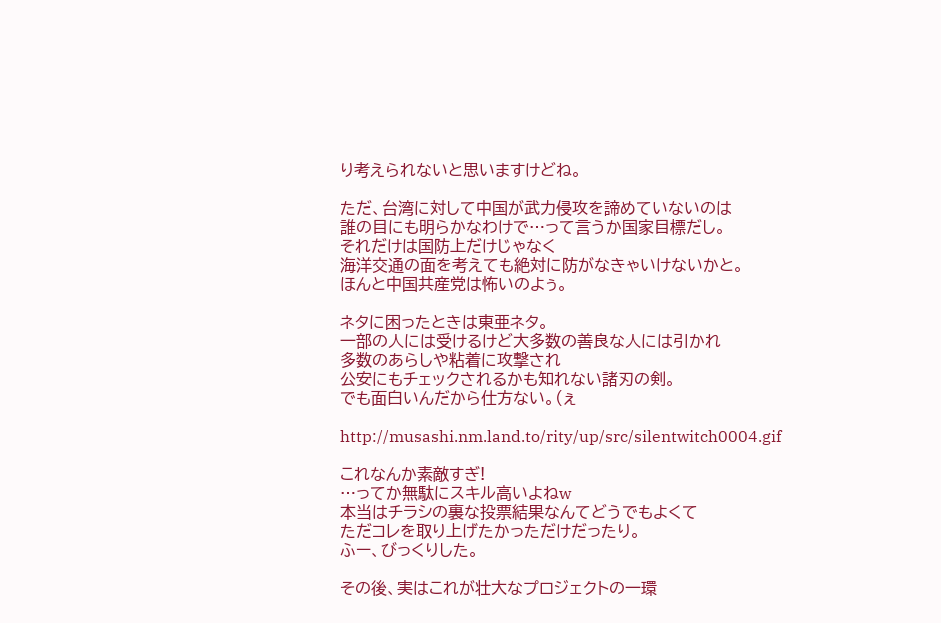り考えられないと思いますけどね。

ただ、台湾に対して中国が武力侵攻を諦めていないのは
誰の目にも明らかなわけで…って言うか国家目標だし。
それだけは国防上だけじゃなく
海洋交通の面を考えても絶対に防がなきゃいけないかと。
ほんと中国共産党は怖いのよぅ。

ネタに困ったときは東亜ネタ。
一部の人には受けるけど大多数の善良な人には引かれ
多数のあらしや粘着に攻撃され
公安にもチェックされるかも知れない諸刃の剣。
でも面白いんだから仕方ない。(ぇ

http://musashi.nm.land.to/rity/up/src/silentwitch0004.gif

これなんか素敵すぎ!
…ってか無駄にスキル高いよねw
本当はチラシの裏な投票結果なんてどうでもよくて
ただコレを取り上げたかっただけだったり。
ふー、びっくりした。

その後、実はこれが壮大なプロジェクトの一環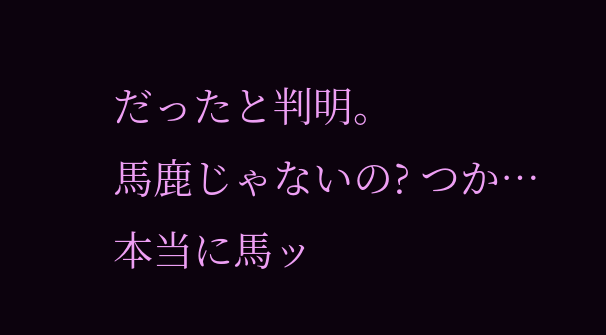だったと判明。
馬鹿じゃないの? つか…本当に馬ッ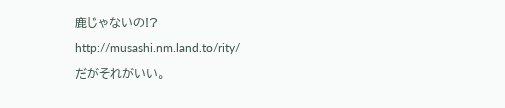鹿じゃないの!?
http://musashi.nm.land.to/rity/
だがそれがいい。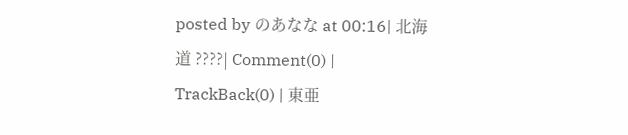posted by のあなな at 00:16| 北海道 ????| Comment(0) | TrackBack(0) | 東亜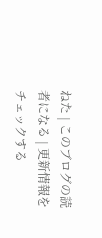ねた | このブログの読者になる | 更新情報をチェックする